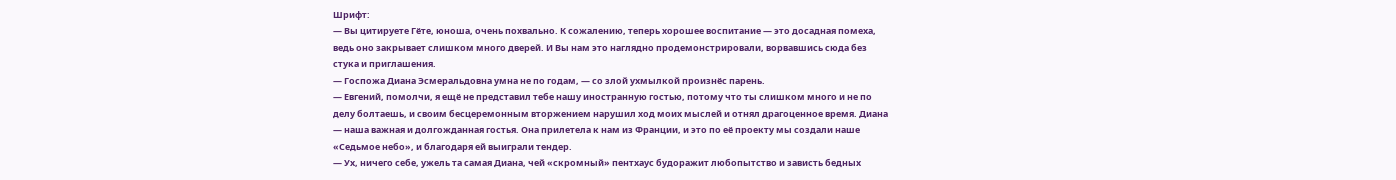Шрифт:
— Вы цитируете Гёте, юноша, очень похвально. К сожалению, теперь хорошее воспитание — это досадная помеха, ведь оно закрывает слишком много дверей. И Вы нам это наглядно продемонстрировали, ворвавшись сюда без стука и приглашения.
— Госпожа Диана Эсмеральдовна умна не по годам, — со злой ухмылкой произнёс парень.
— Евгений, помолчи, я ещё не представил тебе нашу иностранную гостью, потому что ты слишком много и не по делу болтаешь, и своим бесцеремонным вторжением нарушил ход моих мыслей и отнял драгоценное время. Диана — наша важная и долгожданная гостья. Она прилетела к нам из Франции, и это по её проекту мы создали наше «Седьмое небо», и благодаря ей выиграли тендер.
— Ух, ничего себе, ужель та самая Диана, чей «скромный» пентхаус будоражит любопытство и зависть бедных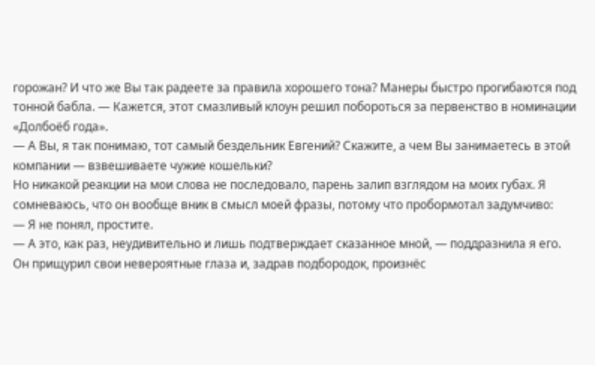горожан? И что же Вы так радеете за правила хорошего тона? Манеры быстро прогибаются под тонной бабла. — Кажется, этот смазливый клоун решил побороться за первенство в номинации «Долбоёб года».
— А Вы, я так понимаю, тот самый бездельник Евгений? Скажите, а чем Вы занимаетесь в этой компании — взвешиваете чужие кошельки?
Но никакой реакции на мои слова не последовало, парень залип взглядом на моих губах. Я сомневаюсь, что он вообще вник в смысл моей фразы, потому что пробормотал задумчиво:
— Я не понял, простите.
— А это, как раз, неудивительно и лишь подтверждает сказанное мной, — поддразнила я его.
Он прищурил свои невероятные глаза и, задрав подбородок, произнёс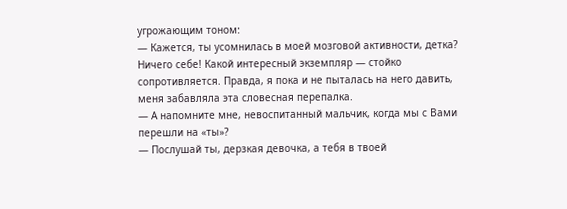угрожающим тоном:
— Кажется, ты усомнилась в моей мозговой активности, детка?
Ничего себе! Какой интересный экземпляр — стойко сопротивляется. Правда, я пока и не пыталась на него давить, меня забавляла эта словесная перепалка.
— А напомните мне, невоспитанный мальчик, когда мы с Вами перешли на «ты»?
— Послушай ты, дерзкая девочка, а тебя в твоей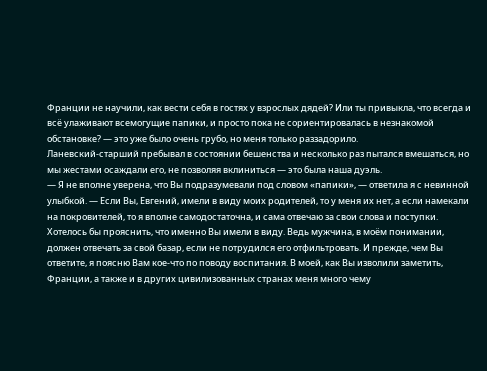Франции не научили, как вести себя в гостях у взрослых дядей? Или ты привыкла, что всегда и всё улаживают всемогущие папики, и просто пока не сориентировалась в незнакомой обстановке? — это уже было очень грубо, но меня только раззадорило.
Ланевский-старший пребывал в состоянии бешенства и несколько раз пытался вмешаться, но мы жестами осаждали его, не позволяя вклиниться — это была наша дуэль.
— Я не вполне уверена, что Вы подразумевали под словом «папики», — ответила я с невинной улыбкой. — Если Вы, Евгений, имели в виду моих родителей, то у меня их нет, а если намекали на покровителей, то я вполне самодостаточна, и сама отвечаю за свои слова и поступки. Хотелось бы прояснить, что именно Вы имели в виду. Ведь мужчина, в моём понимании, должен отвечать за свой базар, если не потрудился его отфильтровать. И прежде, чем Вы ответите, я поясню Вам кое-что по поводу воспитания. В моей, как Вы изволили заметить, Франции, а также и в других цивилизованных странах меня много чему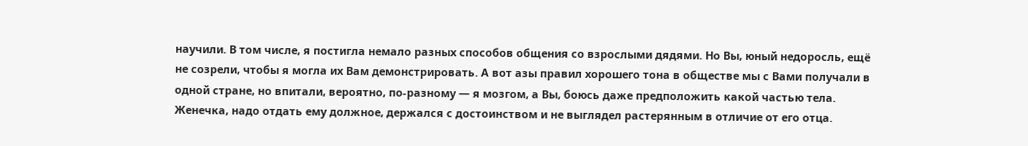научили. В том числе, я постигла немало разных способов общения со взрослыми дядями. Но Вы, юный недоросль, ещё не созрели, чтобы я могла их Вам демонстрировать. А вот азы правил хорошего тона в обществе мы с Вами получали в одной стране, но впитали, вероятно, по-разному — я мозгом, а Вы, боюсь даже предположить какой частью тела.
Женечка, надо отдать ему должное, держался с достоинством и не выглядел растерянным в отличие от его отца.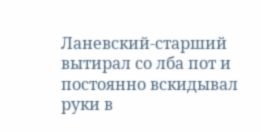Ланевский-старший вытирал со лба пот и постоянно вскидывал руки в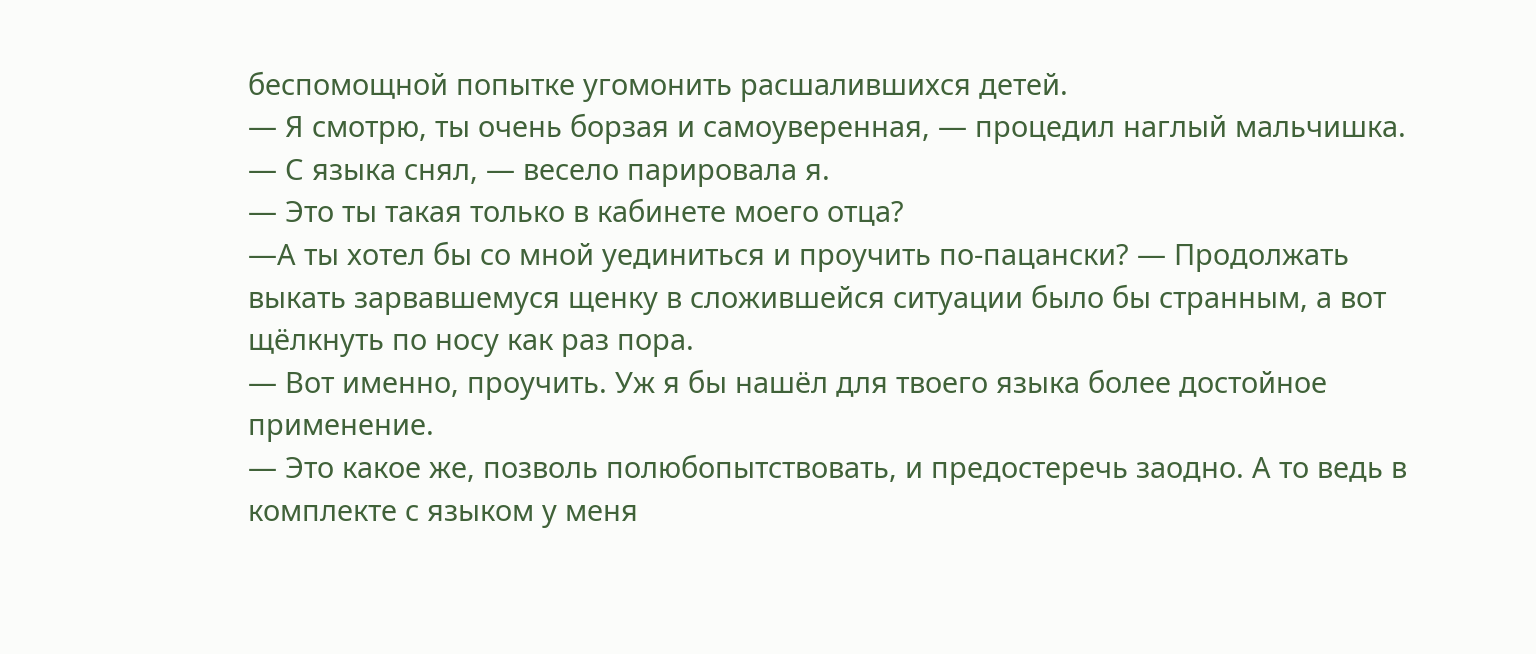беспомощной попытке угомонить расшалившихся детей.
— Я смотрю, ты очень борзая и самоуверенная, — процедил наглый мальчишка.
— С языка снял, — весело парировала я.
— Это ты такая только в кабинете моего отца?
—А ты хотел бы со мной уединиться и проучить по-пацански? — Продолжать выкать зарвавшемуся щенку в сложившейся ситуации было бы странным, а вот щёлкнуть по носу как раз пора.
— Вот именно, проучить. Уж я бы нашёл для твоего языка более достойное применение.
— Это какое же, позволь полюбопытствовать, и предостеречь заодно. А то ведь в комплекте с языком у меня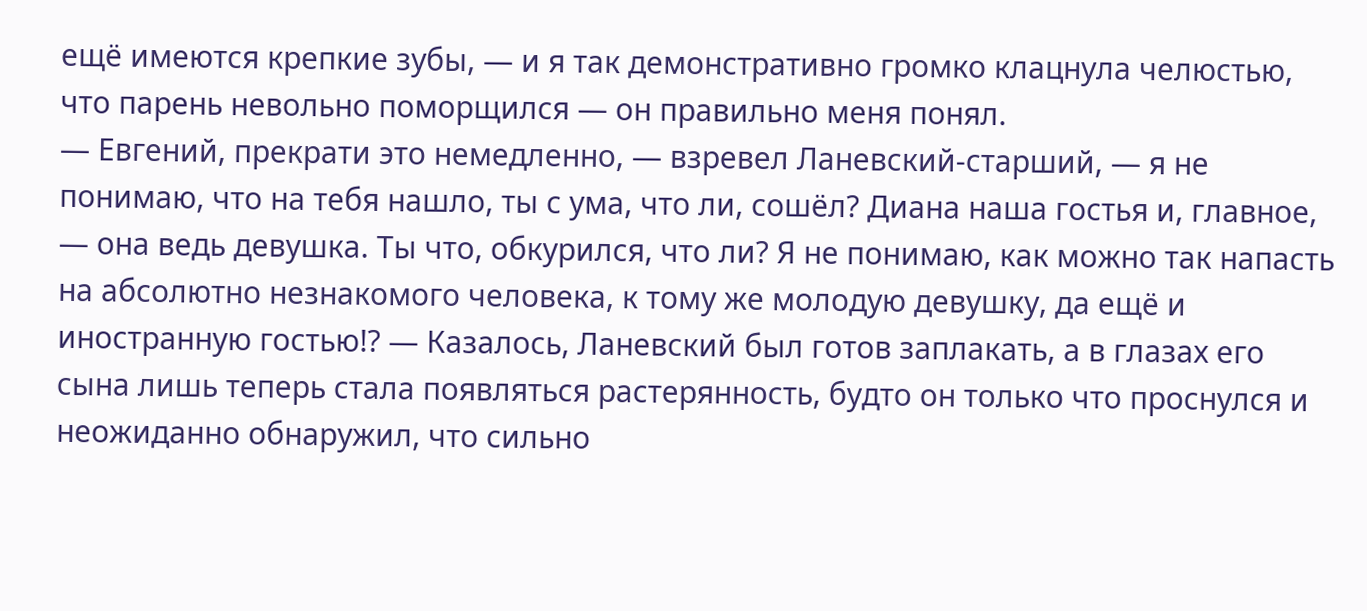ещё имеются крепкие зубы, — и я так демонстративно громко клацнула челюстью, что парень невольно поморщился — он правильно меня понял.
— Евгений, прекрати это немедленно, — взревел Ланевский-старший, — я не понимаю, что на тебя нашло, ты с ума, что ли, сошёл? Диана наша гостья и, главное, — она ведь девушка. Ты что, обкурился, что ли? Я не понимаю, как можно так напасть на абсолютно незнакомого человека, к тому же молодую девушку, да ещё и иностранную гостью!? — Казалось, Ланевский был готов заплакать, а в глазах его сына лишь теперь стала появляться растерянность, будто он только что проснулся и неожиданно обнаружил, что сильно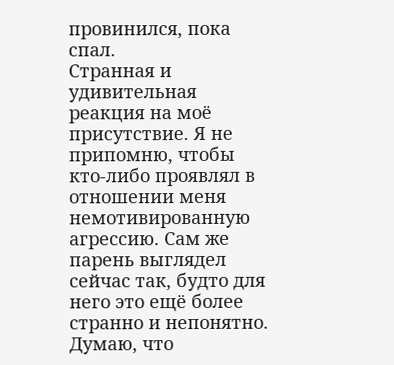провинился, пока спал.
Странная и удивительная реакция на моё присутствие. Я не припомню, чтобы кто-либо проявлял в отношении меня немотивированную агрессию. Сам же парень выглядел сейчас так, будто для него это ещё более странно и непонятно.
Думаю, что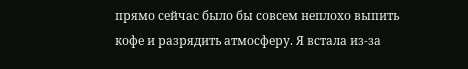прямо сейчас было бы совсем неплохо выпить кофе и разрядить атмосферу. Я встала из-за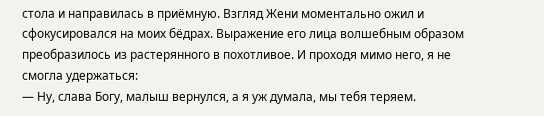стола и направилась в приёмную. Взгляд Жени моментально ожил и сфокусировался на моих бёдрах. Выражение его лица волшебным образом преобразилось из растерянного в похотливое. И проходя мимо него, я не смогла удержаться:
— Ну, слава Богу, малыш вернулся, а я уж думала, мы тебя теряем.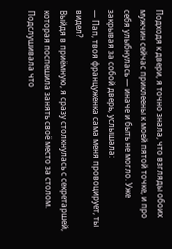Подходя к двери, я точно знала, что взгляды обоих мужчин сейчас приклеены к моей пятой точке, и про себя улыбнулась — иначе и быть не могло. Уже закрывая за собой дверь, услышала:
— Пап, твоя француженка сама меня провоцирует, ты видел?
Выйдя в приёмную, я сразу столкнулась с секретаршей, которая поспешила занять своё место за столом. Подслушивала что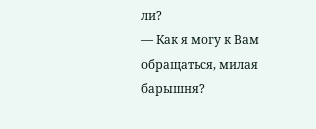ли?
— Как я могу к Вам обращаться, милая барышня?